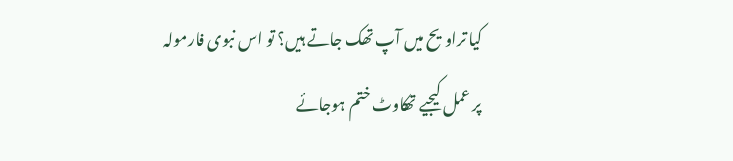کیا تراویح میں آپ تھک جاتے ہیں؟ تو اس نبوی فارمولہ پر عمل کیجیے تھکاوٹ ختم ہوجائے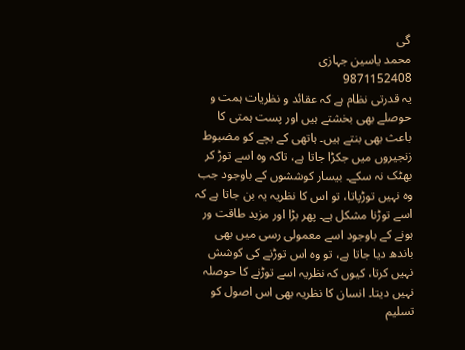گی
محمد یاسین جہازی
9871152408
یہ قدرتی نظام ہے کہ عقائد و نظریات ہمت و حوصلے بھی بخشتے ہیں اور پست ہمتی کا باعث بھی بنتے ہیں۔ ہاتھی کے بچے کو مضبوط زنجیروں میں جکڑا جاتا ہے، تاکہ وہ اسے توڑ کر بھٹک نہ سکے۔ بیسار کوششوں کے باوجود جب وہ نہیں توڑپاتا، تو اس کا نظریہ یہ بن جاتا ہے کہ اسے توڑنا مشکل ہے۔ پھر بڑا اور مزید طاقت ور ہونے کے باوجود اسے معمولی رسی میں بھی باندھ دیا جاتا ہے، تو وہ اس توڑنے کی کوشش نہیں کرتا، کیوں کہ نظریہ اسے توڑنے کا حوصلہ نہیں دیتا۔ انسان کا نظریہ بھی اس اصول کو تسلیم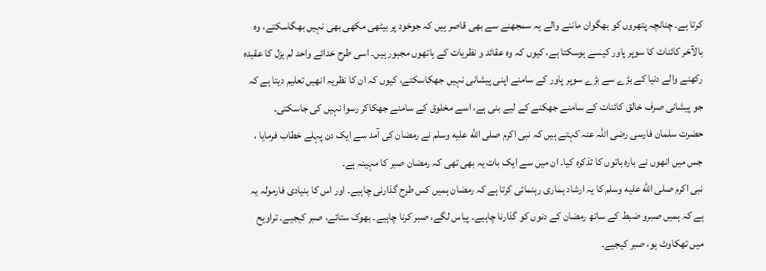کرتا ہے۔ چنانچہ پتھروں کو بھگوان ماننے والے یہ سمجھنے سے بھی قاصر ہیں کہ جوخود پر بیٹھی مکھی بھی نہیں بھگاسکتے، وہ بالآخر کائنات کا سوپر پاور کیسے ہوسکتا ہے، کیوں کہ وہ عقائد و نظریات کے ہاتھوں مجبور ہیں۔ اسی طرح خدائے واحد لم یزل کا عقیدہ رکھنے والے دنیا کے بڑے سے بڑے سوپر پاور کے سامنے اپنی پیشانی نہیں جھکاسکتے، کیوں کہ ان کا نظریہ انھیں تعلیم دیتا ہے کہ جو پیشانی صرف خالق کائنات کے سامنے جھکنے کے لیے بنی ہے، اسے مخلوق کے سامنے جھکاکر رسوا نہیں کی جاسکتی۔
حضرت سلمان فارسی رضی اللہ عنہ کہتے ہیں کہ نبی اکرم صلى الله عليه وسلم نے رمضان کی آمد سے ایک دن پہلے خطاب فرمایا ، جس میں انھوں نے بارہ باتوں کا تذکرہ کیا۔ ان میں سے ایک بات یہ بھی تھی کہ رمضان صبر کا مہینہ ہے۔
نبی اکرم صلى الله عليه وسلم کا یہ ارشاد ہماری رہنمائی کرتا ہے کہ رمضان ہمیں کس طرح گذارنی چاہیے۔ اور اس کا بنیادی فارمولہ یہ ہے کہ ہمیں صبرو ضبط کے ساتھ رمضان کے دنوں کو گذارنا چاہیے۔ پیاس لگے، صبر کرنا چاہیے۔ بھوک ستائے، صبر کیجیے۔ تراویح میں تھکاوٹ ہو، صبر کیجیے۔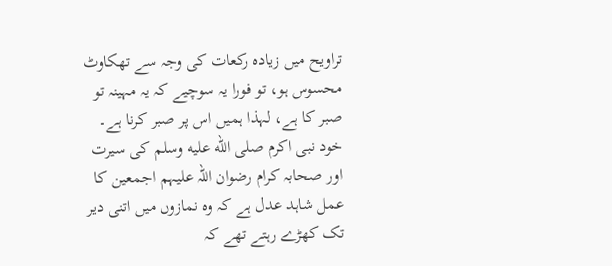تراویح میں زیادہ رکعات کی وجہ سے تھکاوٹ محسوس ہو، تو فورا یہ سوچیے کہ یہ مہینہ تو صبر کا ہے، لہذا ہمیں اس پر صبر کرنا ہے۔ خود نبی اکرم صلى الله عليه وسلم کی سیرت اور صحابہ کرام رضوان اللہ علیہم اجمعین کا عمل شاہد عدل ہے کہ وہ نمازوں میں اتنی دیر تک کھڑے رہتے تھے کہ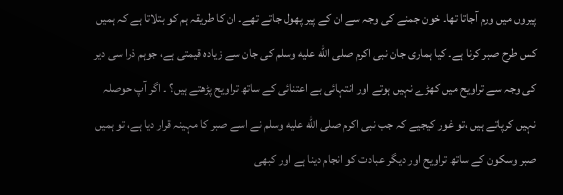پیروں میں ورم آجاتا تھا۔ خون جمنے کی وجہ سے ان کے پیر پھول جاتے تھے۔ ان کا طریقہ ہم کو بتلاتا ہے کہ ہمیں کس طرح صبر کرنا ہے۔ کیا ہماری جان نبی اکرم صلى الله عليه وسلم کی جان سے زیادہ قیمتی ہے، جوہم ذرا سی دیر کی وجہ سے تراویح میں کھڑے نہیں ہوتے اور انتہائی بے اعتنائی کے ساتھ تراویح پڑھتے ہیں؟ ۔ اگر آپ حوصلہ نہیں کرپاتے ہیں ،تو غور کیجیے کہ جب نبی اکرم صلى الله عليه وسلم نے اسے صبر کا مہینہ قرار دیا ہے، تو ہمیں صبر وسکون کے ساتھ تراویح اور دیگر عبادت کو انجام دینا ہے اور کبھی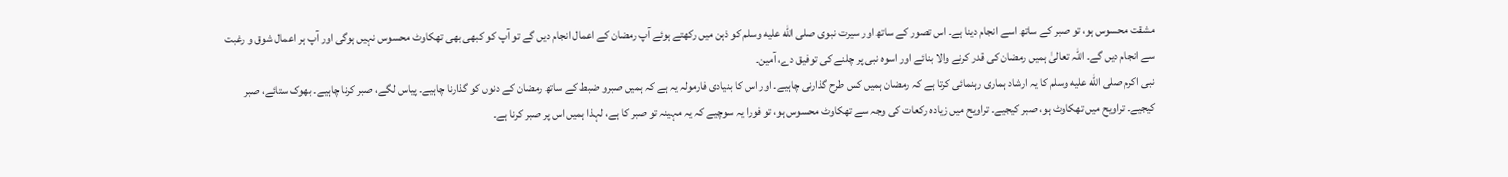مشقت محسوس ہو، تو صبر کے ساتھ اسے انجام دینا ہے۔ اس تصور کے ساتھ اور سیرت نبوی صلى الله عليه وسلم کو ذہن میں رکھتے ہوئے آپ رمضان کے اعمال انجام دیں گے تو آپ کو کبھی بھی تھکاوٹ محسوس نہیں ہوگی اور آپ ہر اعمال شوق و رغبت سے انجام دیں گے۔ اللہ تعالیٰ ہمیں رمضان کی قدر کرنے والا بنائے اور اسوہ نبی پر چلنے کی توفیق دے، آمین۔
نبی اکرم صلى الله عليه وسلم کا یہ ارشاد ہماری رہنمائی کرتا ہے کہ رمضان ہمیں کس طرح گذارنی چاہیے۔ اور اس کا بنیادی فارمولہ یہ ہے کہ ہمیں صبرو ضبط کے ساتھ رمضان کے دنوں کو گذارنا چاہیے۔ پیاس لگے، صبر کرنا چاہیے۔ بھوک ستائے، صبر کیجیے۔ تراویح میں تھکاوٹ ہو، صبر کیجیے۔ تراویح میں زیادہ رکعات کی وجہ سے تھکاوٹ محسوس ہو، تو فورا یہ سوچیے کہ یہ مہینہ تو صبر کا ہے، لہذا ہمیں اس پر صبر کرنا ہے۔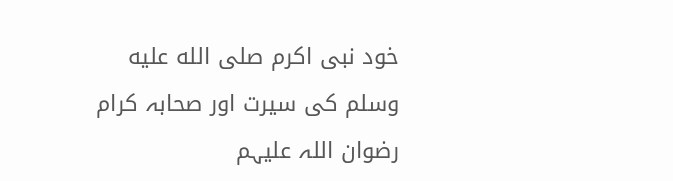خود نبی اکرم صلى الله عليه وسلم کی سیرت اور صحابہ کرام رضوان اللہ علیہم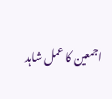اجمعین کا عمل شاہد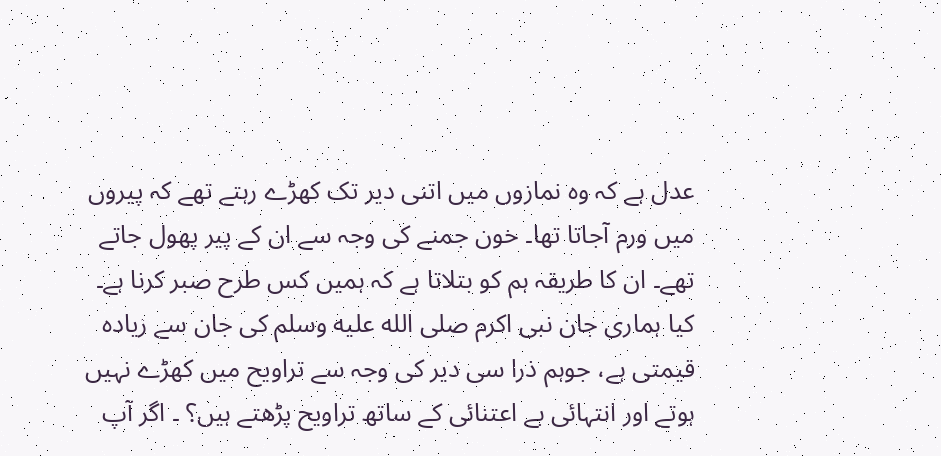عدل ہے کہ وہ نمازوں میں اتنی دیر تک کھڑے رہتے تھے کہ پیروں میں ورم آجاتا تھا۔ خون جمنے کی وجہ سے ان کے پیر پھول جاتے تھے۔ ان کا طریقہ ہم کو بتلاتا ہے کہ ہمیں کس طرح صبر کرنا ہے۔ کیا ہماری جان نبی اکرم صلى الله عليه وسلم کی جان سے زیادہ قیمتی ہے، جوہم ذرا سی دیر کی وجہ سے تراویح میں کھڑے نہیں ہوتے اور انتہائی بے اعتنائی کے ساتھ تراویح پڑھتے ہیں؟ ۔ اگر آپ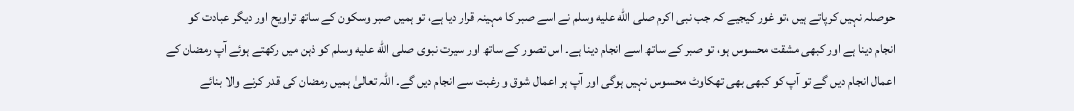حوصلہ نہیں کرپاتے ہیں ،تو غور کیجیے کہ جب نبی اکرم صلى الله عليه وسلم نے اسے صبر کا مہینہ قرار دیا ہے، تو ہمیں صبر وسکون کے ساتھ تراویح اور دیگر عبادت کو انجام دینا ہے اور کبھی مشقت محسوس ہو، تو صبر کے ساتھ اسے انجام دینا ہے۔ اس تصور کے ساتھ اور سیرت نبوی صلى الله عليه وسلم کو ذہن میں رکھتے ہوئے آپ رمضان کے اعمال انجام دیں گے تو آپ کو کبھی بھی تھکاوٹ محسوس نہیں ہوگی اور آپ ہر اعمال شوق و رغبت سے انجام دیں گے۔ اللہ تعالیٰ ہمیں رمضان کی قدر کرنے والا بنائے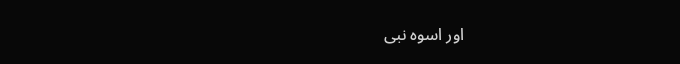اور اسوہ نبی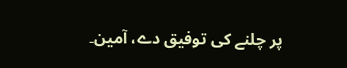پر چلنے کی توفیق دے، آمین۔